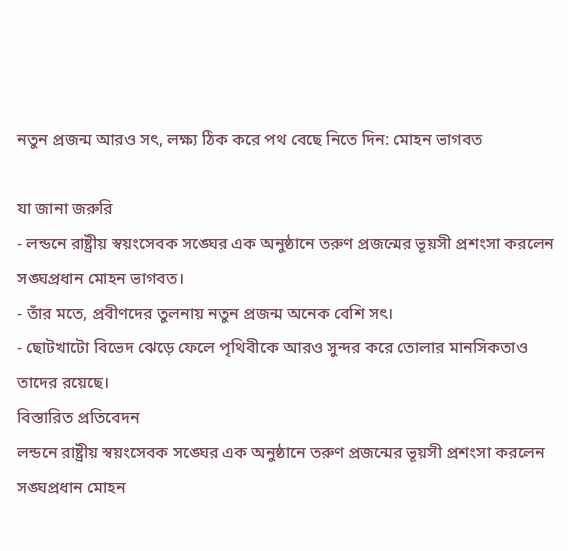নতুন প্রজন্ম আরও সৎ, লক্ষ্য ঠিক করে পথ বেছে নিতে দিন: মোহন ভাগবত

যা জানা জরুরি
- লন্ডনে রাষ্ট্রীয় স্বয়ংসেবক সঙ্ঘের এক অনুষ্ঠানে তরুণ প্রজন্মের ভূয়সী প্রশংসা করলেন সঙ্ঘপ্রধান মোহন ভাগবত।
- তাঁর মতে, প্রবীণদের তুলনায় নতুন প্রজন্ম অনেক বেশি সৎ।
- ছোটখাটো বিভেদ ঝেড়ে ফেলে পৃথিবীকে আরও সুন্দর করে তোলার মানসিকতাও তাদের রয়েছে।
বিস্তারিত প্রতিবেদন
লন্ডনে রাষ্ট্রীয় স্বয়ংসেবক সঙ্ঘের এক অনুষ্ঠানে তরুণ প্রজন্মের ভূয়সী প্রশংসা করলেন সঙ্ঘপ্রধান মোহন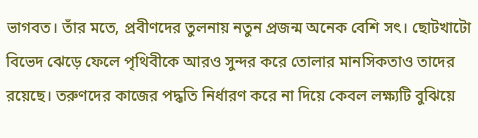ভাগবত। তাঁর মতে, প্রবীণদের তুলনায় নতুন প্রজন্ম অনেক বেশি সৎ। ছোটখাটো বিভেদ ঝেড়ে ফেলে পৃথিবীকে আরও সুন্দর করে তোলার মানসিকতাও তাদের রয়েছে। তরুণদের কাজের পদ্ধতি নির্ধারণ করে না দিয়ে কেবল লক্ষ্যটি বুঝিয়ে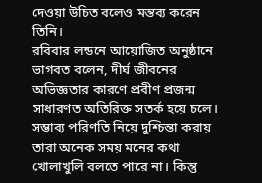দেওয়া উচিত বলেও মন্তব্য করেন তিনি।
রবিবার লন্ডনে আয়োজিত অনুষ্ঠানে ভাগবত বলেন, দীর্ঘ জীবনের অভিজ্ঞতার কারণে প্রবীণ প্রজন্ম সাধারণত অতিরিক্ত সতর্ক হয়ে চলে। সম্ভাব্য পরিণতি নিয়ে দুশ্চিন্তা করায় তারা অনেক সময় মনের কথা খোলাখুলি বলতে পারে না। কিন্তু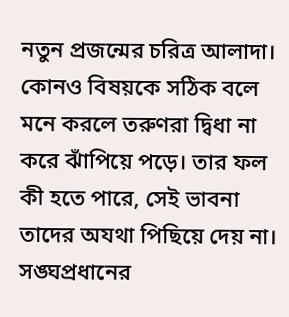নতুন প্রজন্মের চরিত্র আলাদা। কোনও বিষয়কে সঠিক বলে মনে করলে তরুণরা দ্বিধা না করে ঝাঁপিয়ে পড়ে। তার ফল কী হতে পারে, সেই ভাবনা তাদের অযথা পিছিয়ে দেয় না।
সঙ্ঘপ্রধানের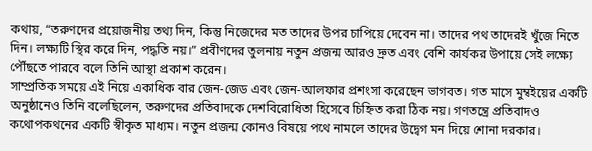কথায়, “তরুণদের প্রয়োজনীয় তথ্য দিন, কিন্তু নিজেদের মত তাদের উপর চাপিয়ে দেবেন না। তাদের পথ তাদেরই খুঁজে নিতে দিন। লক্ষ্যটি স্থির করে দিন, পদ্ধতি নয়।” প্রবীণদের তুলনায় নতুন প্রজন্ম আরও দ্রুত এবং বেশি কার্যকর উপায়ে সেই লক্ষ্যে পৌঁছতে পারবে বলে তিনি আস্থা প্রকাশ করেন।
সাম্প্রতিক সময়ে এই নিয়ে একাধিক বার জেন-জেড এবং জেন-আলফার প্রশংসা করেছেন ভাগবত। গত মাসে মুম্বইয়ের একটি অনুষ্ঠানেও তিনি বলেছিলেন, তরুণদের প্রতিবাদকে দেশবিরোধিতা হিসেবে চিহ্নিত করা ঠিক নয়। গণতন্ত্রে প্রতিবাদও কথোপকথনের একটি স্বীকৃত মাধ্যম। নতুন প্রজন্ম কোনও বিষয়ে পথে নামলে তাদের উদ্বেগ মন দিয়ে শোনা দরকার।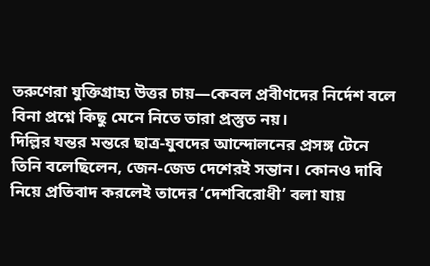তরুণেরা যুক্তিগ্রাহ্য উত্তর চায়—কেবল প্রবীণদের নির্দেশ বলে বিনা প্রশ্নে কিছু মেনে নিতে তারা প্রস্তুত নয়।
দিল্লির যন্তর মন্তরে ছাত্র-যুবদের আন্দোলনের প্রসঙ্গ টেনে তিনি বলেছিলেন, জেন-জেড দেশেরই সন্তান। কোনও দাবি নিয়ে প্রতিবাদ করলেই তাদের ‘দেশবিরোধী’ বলা যায়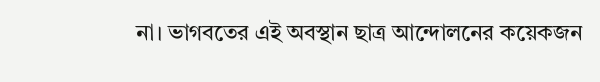না। ভাগবতের এই অবস্থান ছাত্র আন্দোলনের কয়েকজন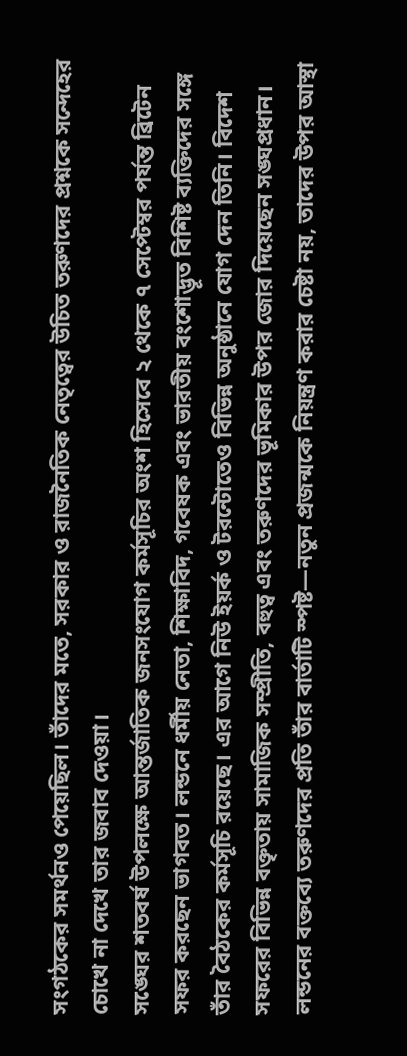সংগঠকের সমর্থনও পেয়েছিল। তাঁদের মতে, সরকার ও রাজনৈতিক নেতৃত্বের উচিত তরুণদের প্রশ্নকে সন্দেহের চোখে না দেখে তার জবাব দেওয়া।
সঙ্ঘের শতবর্ষ উপলক্ষে আন্তর্জাতিক জনসংযোগ কর্মসূচির অংশ হিসেবে ২ থেকে ৭ সেপ্টেম্বর পর্যন্ত ব্রিটেন সফর করছেন ভাগবত। লন্ডনে ধর্মীয় নেতা, শিক্ষাবিদ, গবেষক এবং ভারতীয় বংশোদ্ভূত বিশিষ্ট ব্যক্তিদের সঙ্গে তাঁর বৈঠকের কর্মসূচি রয়েছে। এর আগে নিউ ইয়র্ক ও টরন্টোতেও বিভিন্ন অনুষ্ঠানে যোগ দেন তিনি। বিদেশ সফরের বিভিন্ন বক্তৃতায় সামাজিক সম্প্রীতি, বহুত্ব এবং তরুণদের ভূমিকার উপর জোর দিয়েছেন সঙ্ঘপ্রধান।
লন্ডনের বক্তব্যে তরুণদের প্রতি তাঁর বার্তাটি স্পষ্ট—নতুন প্রজন্মকে নিয়ন্ত্রণ করার চেষ্টা নয়, তাদের উপর আস্থা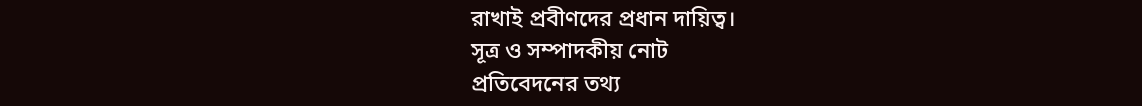রাখাই প্রবীণদের প্রধান দায়িত্ব।
সূত্র ও সম্পাদকীয় নোট
প্রতিবেদনের তথ্য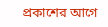প্রকাশের আগে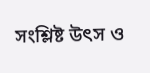সংশ্লিষ্ট উৎস ও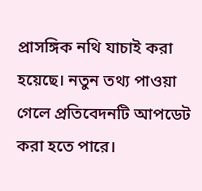প্রাসঙ্গিক নথি যাচাই করা হয়েছে। নতুন তথ্য পাওয়া গেলে প্রতিবেদনটি আপডেট করা হতে পারে।